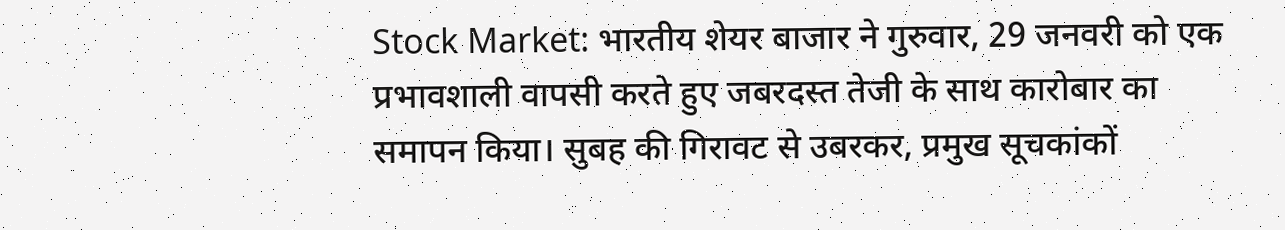Stock Market: भारतीय शेयर बाजार ने गुरुवार, 29 जनवरी को एक प्रभावशाली वापसी करते हुए जबरदस्त तेजी के साथ कारोबार का समापन किया। सुबह की गिरावट से उबरकर, प्रमुख सूचकांकों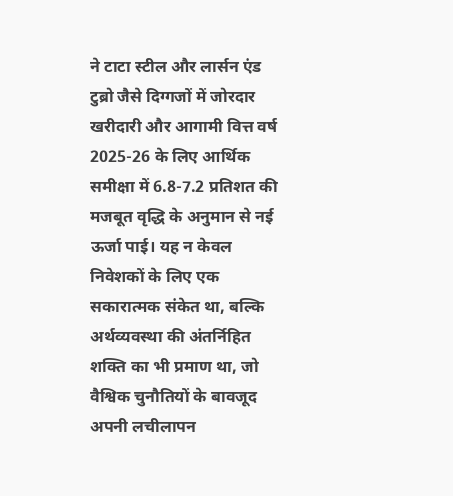ने टाटा स्टील और लार्सन एंड टुब्रो जैसे दिग्गजों में जोरदार खरीदारी और आगामी वित्त वर्ष 2025-26 के लिए आर्थिक समीक्षा में 6.8-7.2 प्रतिशत की मजबूत वृद्धि के अनुमान से नई ऊर्जा पाई। यह न केवल निवेशकों के लिए एक सकारात्मक संकेत था, बल्कि अर्थव्यवस्था की अंतर्निहित शक्ति का भी प्रमाण था, जो वैश्विक चुनौतियों के बावजूद अपनी लचीलापन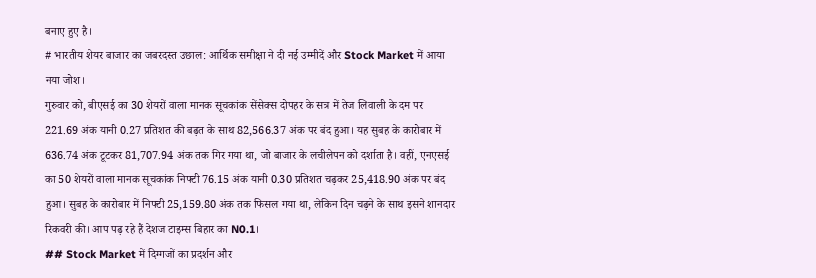बनाए हुए है।
# भारतीय शेयर बाजार का जबरदस्त उछाल: आर्थिक समीक्षा ने दी नई उम्मीदें और Stock Market में आया नया जोश।
गुरुवार को, बीएसई का 30 शेयरों वाला मानक सूचकांक सेंसेक्स दोपहर के सत्र में तेज लिवाली के दम पर 221.69 अंक यानी 0.27 प्रतिशत की बढ़त के साथ 82,566.37 अंक पर बंद हुआ। यह सुबह के कारोबार में 636.74 अंक टूटकर 81,707.94 अंक तक गिर गया था, जो बाजार के लचीलेपन को दर्शाता है। वहीं, एनएसई का 50 शेयरों वाला मानक सूचकांक निफ्टी 76.15 अंक यानी 0.30 प्रतिशत चढ़कर 25,418.90 अंक पर बंद हुआ। सुबह के कारोबार में निफ्टी 25,159.80 अंक तक फिसल गया था, लेकिन दिन चढ़ने के साथ इसने शानदार रिकवरी की। आप पढ़ रहे हैं देशज टाइम्स बिहार का N0.1।
## Stock Market में दिग्गजों का प्रदर्शन और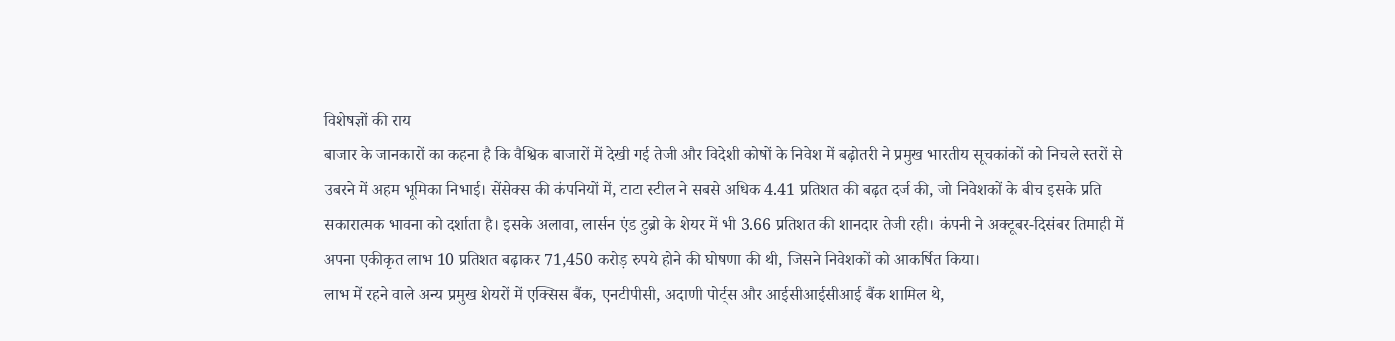विशेषज्ञों की राय
बाजार के जानकारों का कहना है कि वैश्विक बाजारों में देखी गई तेजी और विदेशी कोषों के निवेश में बढ़ोतरी ने प्रमुख भारतीय सूचकांकों को निचले स्तरों से उबरने में अहम भूमिका निभाई। सेंसेक्स की कंपनियों में, टाटा स्टील ने सबसे अधिक 4.41 प्रतिशत की बढ़त दर्ज की, जो निवेशकों के बीच इसके प्रति सकारात्मक भावना को दर्शाता है। इसके अलावा, लार्सन एंड टुब्रो के शेयर में भी 3.66 प्रतिशत की शानदार तेजी रही। कंपनी ने अक्टूबर-दिसंबर तिमाही में अपना एकीकृत लाभ 10 प्रतिशत बढ़ाकर 71,450 करोड़ रुपये होने की घोषणा की थी, जिसने निवेशकों को आकर्षित किया।
लाभ में रहने वाले अन्य प्रमुख शेयरों में एक्सिस बैंक, एनटीपीसी, अदाणी पोर्ट्स और आईसीआईसीआई बैंक शामिल थे,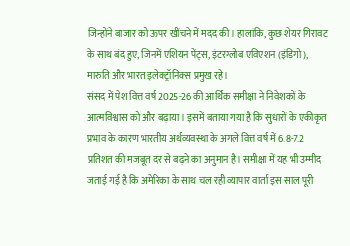जिन्होंने बाजार को ऊपर खींचने में मदद की। हालांकि, कुछ शेयर गिरावट के साथ बंद हुए, जिनमें एशियन पेंट्स, इंटरग्लोब एविएशन (इंडिगो), मारुति और भारत इलेक्ट्रॉनिक्स प्रमुख रहे।
संसद में पेश वित्त वर्ष 2025-26 की आर्थिक समीक्षा ने निवेशकों के आत्मविश्वास को और बढ़ाया। इसमें बताया गया है कि सुधारों के एकीकृत प्रभाव के कारण भारतीय अर्थव्यवस्था के अगले वित्त वर्ष में 6.8-7.2 प्रतिशत की मजबूत दर से बढ़ने का अनुमान है। समीक्षा में यह भी उम्मीद जताई गई है कि अमेरिका के साथ चल रही व्यापार वार्ता इस साल पूरी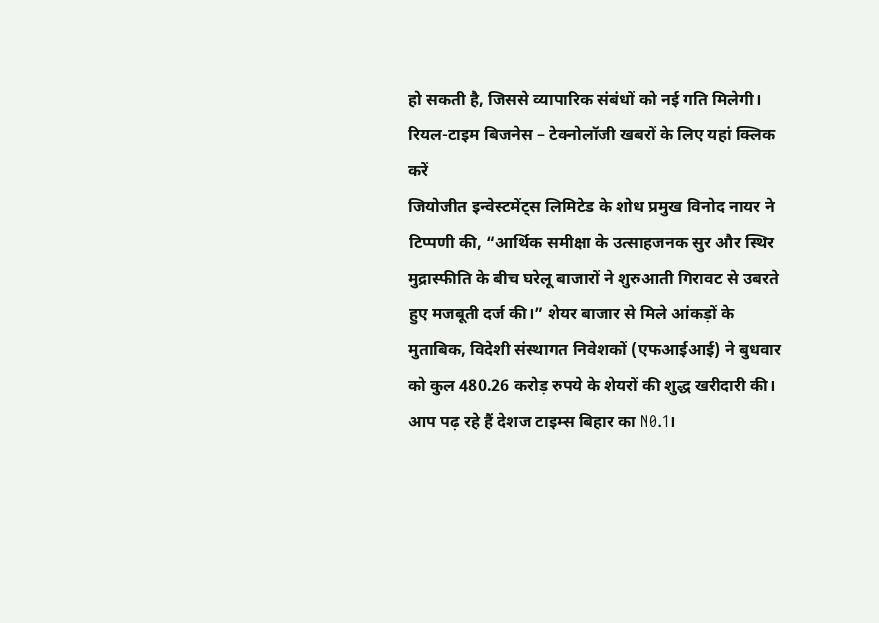हो सकती है, जिससे व्यापारिक संबंधों को नई गति मिलेगी। रियल-टाइम बिजनेस – टेक्नोलॉजी खबरों के लिए यहां क्लिक करें
जियोजीत इन्वेस्टमेंट्स लिमिटेड के शोध प्रमुख विनोद नायर ने टिप्पणी की, “आर्थिक समीक्षा के उत्साहजनक सुर और स्थिर मुद्रास्फीति के बीच घरेलू बाजारों ने शुरुआती गिरावट से उबरते हुए मजबूती दर्ज की।” शेयर बाजार से मिले आंकड़ों के मुताबिक, विदेशी संस्थागत निवेशकों (एफआईआई) ने बुधवार को कुल 480.26 करोड़ रुपये के शेयरों की शुद्ध खरीदारी की। आप पढ़ रहे हैं देशज टाइम्स बिहार का N0.1।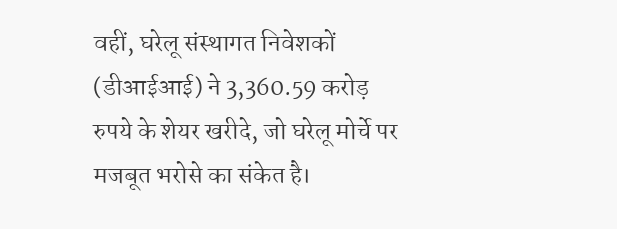वहीं, घरेलू संस्थागत निवेशकों (डीआईआई) ने 3,360.59 करोड़ रुपये के शेयर खरीदे, जो घरेलू मोर्चे पर मजबूत भरोसे का संकेत है।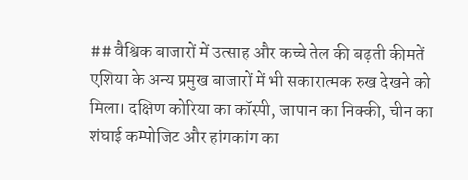## वैश्विक बाजारों में उत्साह और कच्चे तेल की बढ़ती कीमतें
एशिया के अन्य प्रमुख बाजारों में भी सकारात्मक रुख देखने को मिला। दक्षिण कोरिया का कॉस्पी, जापान का निक्की, चीन का शंघाई कम्पोजिट और हांगकांग का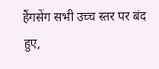हैंगसेंग सभी उच्च स्तर पर बंद हुए,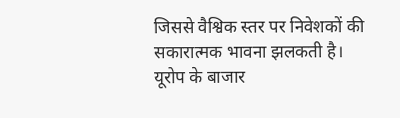जिससे वैश्विक स्तर पर निवेशकों की सकारात्मक भावना झलकती है। यूरोप के बाजार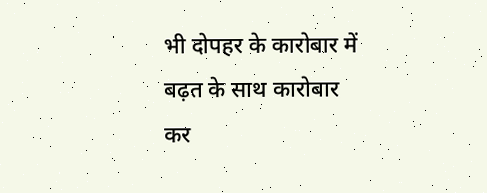भी दोपहर के कारोबार में बढ़त के साथ कारोबार कर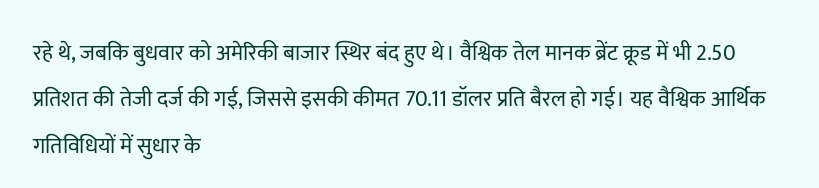रहे थे, जबकि बुधवार को अमेरिकी बाजार स्थिर बंद हुए थे। वैश्विक तेल मानक ब्रेंट क्रूड में भी 2.50 प्रतिशत की तेजी दर्ज की गई, जिससे इसकी कीमत 70.11 डॉलर प्रति बैरल हो गई। यह वैश्विक आर्थिक गतिविधियों में सुधार के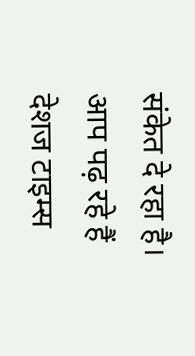संकेत दे रहा है। आप पढ़ रहे हैं देशज टाइम्स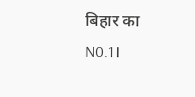बिहार का N0.1।